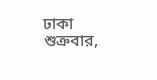ঢাকা   শুক্রবার,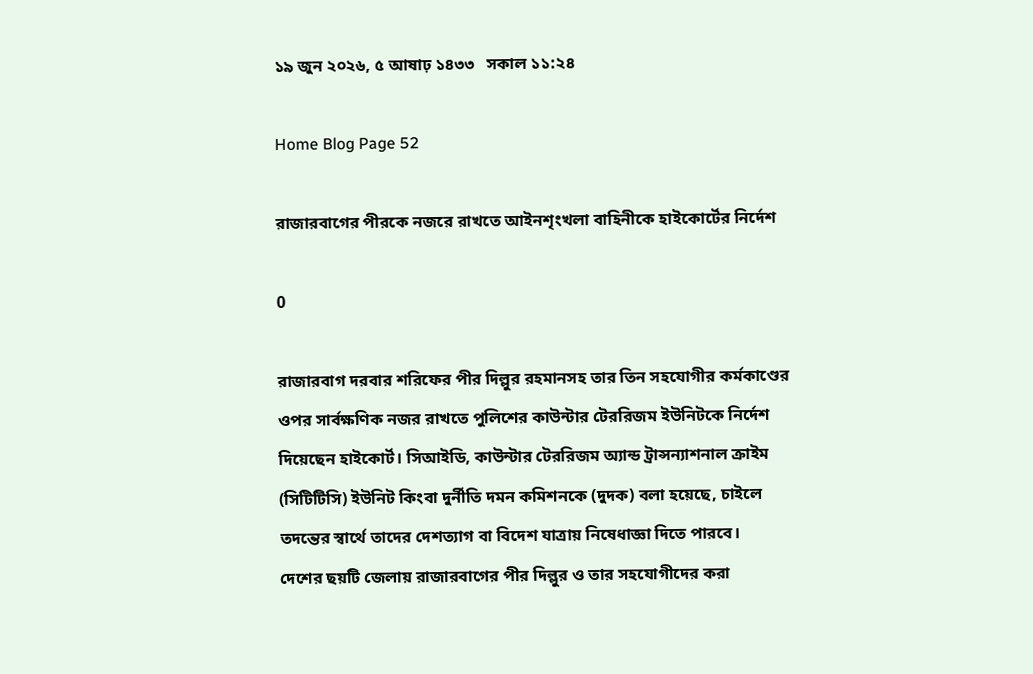১৯ জুন ২০২৬, ৫ আষাঢ় ১৪৩৩   সকাল ১১:২৪

Home Blog Page 52

রাজারবাগের পীরকে নজরে রাখতে আইনশৃংখলা বাহিনীকে হাইকোর্টের নির্দেশ

0

রাজারবাগ দরবার শরিফের পীর দিল্লুর রহমানসহ তার তিন সহযোগীর কর্মকাণ্ডের ওপর সার্বক্ষণিক নজর রাখতে পুলিশের কাউন্টার টেররিজম ইউনিটকে নির্দেশ দিয়েছেন হাইকোর্ট। সিআইডি, কাউন্টার টেররিজম অ্যান্ড ট্রান্সন্যাশনাল ক্রাইম (সিটিটিসি) ইউনিট কিংবা দুর্নীতি দমন কমিশনকে (দুদক) বলা হয়েছে, চাইলে তদন্তের স্বার্থে তাদের দেশত্যাগ বা বিদেশ যাত্রায় নিষেধাজ্ঞা দিতে পারবে।
দেশের ছয়টি জেলায় রাজারবাগের পীর দিল্লুর ও তার সহযোগীদের করা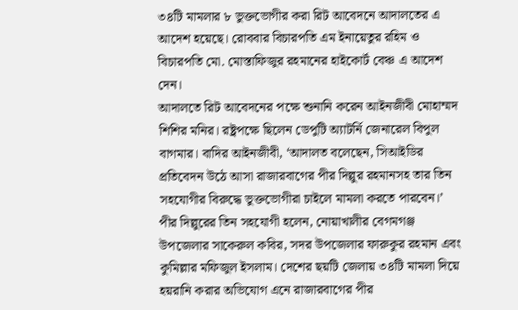৩৪টি মামলার ৮ ভুক্তভোগীর করা রিট আবেদনে আদালতের এ আদেশ হয়েছে। রোববার বিচারপতি এম ইনায়েতুর রহিম ও বিচারপতি মো. মোস্তাফিজুর রহমানের হাইকোর্ট বেঞ্চ এ আদেশ দেন।
আদালতে রিট আবেদনের পক্ষে শুনানি করেন আইনজীবী মোহাম্মদ শিশির মনির। রষ্ট্রপক্ষে ছিলেন ডেপুটি অ্যাটর্নি জেনারেল বিপুল বাগমার। বাদির আইনজীবী, ‘আদালত বলেছেন, সিআইডির প্রতিবেদন উঠে আসা রাজারবাগের পীর দিল্লুর রহমানসহ তার তিন সহযোগীর বিরুদ্ধে ভুক্তভোগীরা চাইলে মামলা করতে পারবেন।’
পীর দিল্লুরের তিন সহযোগী হলেন, নোয়াখালীর বেগমগঞ্জ উপজেলার সাকেরুল কবির, সদর উপজেলার ফারুকুর রহমান এবং কুমিল্লার মফিজুল ইসলাম। দেশের ছয়টি জেলায় ৩৪টি মামলা দিয়ে হয়রানি করার অভিযোগ এনে রাজারবাগের পীর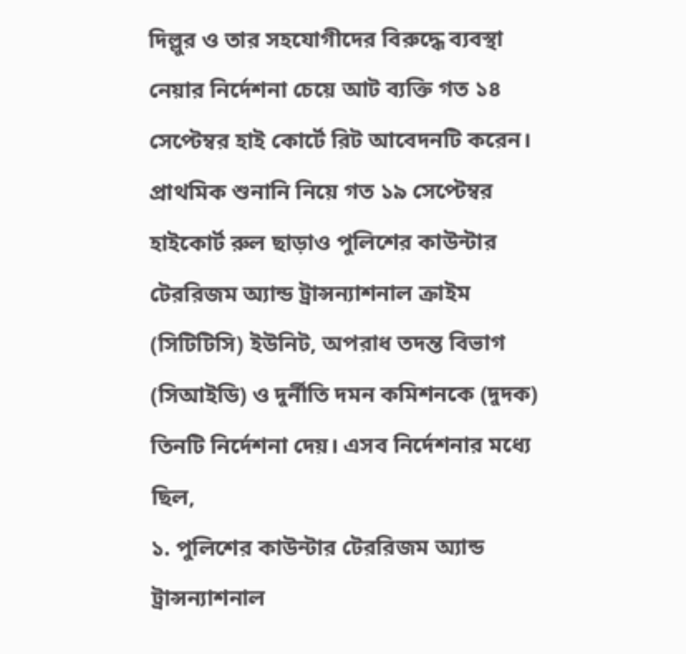দিল্লুর ও তার সহযোগীদের বিরুদ্ধে ব্যবস্থা নেয়ার নির্দেশনা চেয়ে আট ব্যক্তি গত ১৪ সেপ্টেম্বর হাই কোর্টে রিট আবেদনটি করেন।
প্রাথমিক শুনানি নিয়ে গত ১৯ সেপ্টেম্বর হাইকোর্ট রুল ছাড়াও পুলিশের কাউন্টার টেররিজম অ্যান্ড ট্রান্সন্যাশনাল ক্রাইম (সিটিটিসি) ইউনিট, অপরাধ তদন্ত বিভাগ (সিআইডি) ও দুর্নীতি দমন কমিশনকে (দুদক) তিনটি নির্দেশনা দেয়। এসব নির্দেশনার মধ্যে ছিল,
১. পুলিশের কাউন্টার টেররিজম অ্যান্ড ট্রান্সন্যাশনাল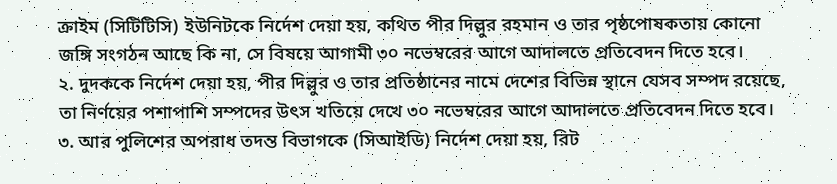ক্রাইম (সিটিটিসি) ইউনিটকে নির্দেশ দেয়া হয়, কথিত পীর দিল্লুর রহমান ও তার পৃষ্ঠপোষকতায় কোনো জঙ্গি সংগঠন আছে কি না, সে বিষয়ে আগামী ৩০ নভেম্বরের আগে আদালতে প্রতিবেদন দিতে হবে।
২. দুদককে নির্দেশ দেয়া হয়, পীর দিল্লুর ও তার প্রতিষ্ঠানের নামে দেশের বিভিন্ন স্থানে যেসব সম্পদ রয়েছে, তা নির্ণয়ের পশাপাশি সম্পদের উৎস খতিয়ে দেখে ৩০ নভেম্বরের আগে আদালতে প্রতিবেদন দিতে হবে।
৩. আর পুলিশের অপরাধ তদন্ত বিভাগকে (সিআইডি) নির্দেশ দেয়া হয়, রিট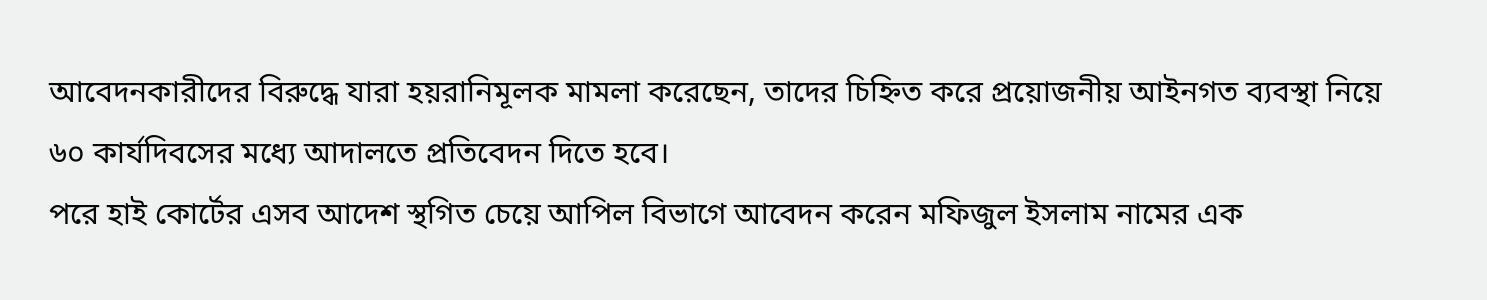আবেদনকারীদের বিরুদ্ধে যারা হয়রানিমূলক মামলা করেছেন, তাদের চিহ্নিত করে প্রয়োজনীয় আইনগত ব্যবস্থা নিয়ে ৬০ কার্যদিবসের মধ্যে আদালতে প্রতিবেদন দিতে হবে।
পরে হাই কোর্টের এসব আদেশ স্থগিত চেয়ে আপিল বিভাগে আবেদন করেন মফিজুল ইসলাম নামের এক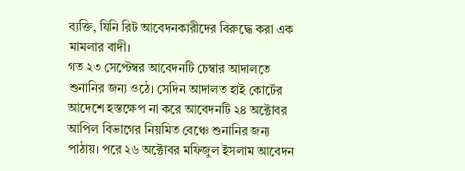ব্যক্তি, যিনি রিট আবেদনকারীদের বিরুদ্ধে করা এক মামলার বাদী।
গত ২৩ সেপ্টেম্বর আবেদনটি চেম্বার আদালতে শুনানির জন্য ওঠে। সেদিন আদালত হাই কোর্টের আদেশে হস্তক্ষেপ না করে আবেদনটি ২৪ অক্টোবর আপিল বিভাগের নিয়মিত বেঞ্চে শুনানির জন্য পাঠায়। পরে ২৬ অক্টোবর মফিজুল ইসলাম আবেদন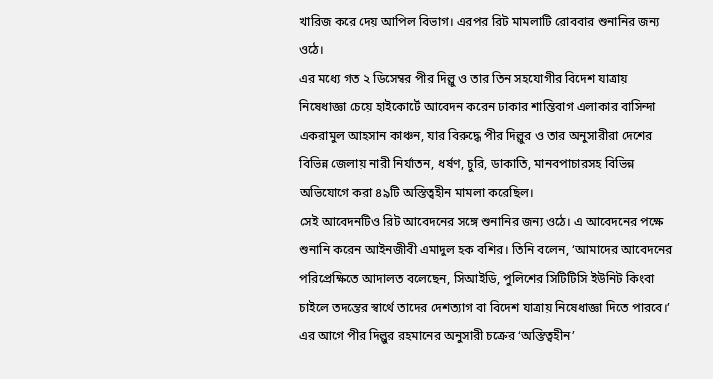খারিজ করে দেয় আপিল বিভাগ। এরপর রিট মামলাটি রোববার শুনানির জন্য ওঠে।
এর মধ্যে গত ২ ডিসেম্বর পীর দিল্লু ও তার তিন সহযোগীর বিদেশ যাত্রায় নিষেধাজ্ঞা চেয়ে হাইকোর্টে আবেদন করেন ঢাকার শান্তিবাগ এলাকার বাসিন্দা একরামুল আহসান কাঞ্চন, যার বিরুদ্ধে পীর দিল্লুর ও তার অনুসারীরা দেশের বিভিন্ন জেলায় নারী নির্যাতন, ধর্ষণ, চুরি, ডাকাতি, মানবপাচারসহ বিভিন্ন অভিযোগে করা ৪৯টি অস্তিত্বহীন মামলা করেছিল।
সেই আবেদনটিও রিট আবেদনের সঙ্গে শুনানির জন্য ওঠে। এ আবেদনের পক্ষে শুনানি করেন আইনজীবী এমাদুল হক বশির। তিনি বলেন, ‘আমাদের আবেদনের পরিপ্রেক্ষিতে আদালত বলেছেন, সিআইডি, পুলিশের সিটিটিসি ইউনিট কিংবা চাইলে তদন্তের স্বার্থে তাদের দেশত্যাগ বা বিদেশ যাত্রায় নিষেধাজ্ঞা দিতে পারবে।’
এর আগে পীর দিল্লুর রহমানের অনুসারী চক্রের ‘অস্তিত্বহীন’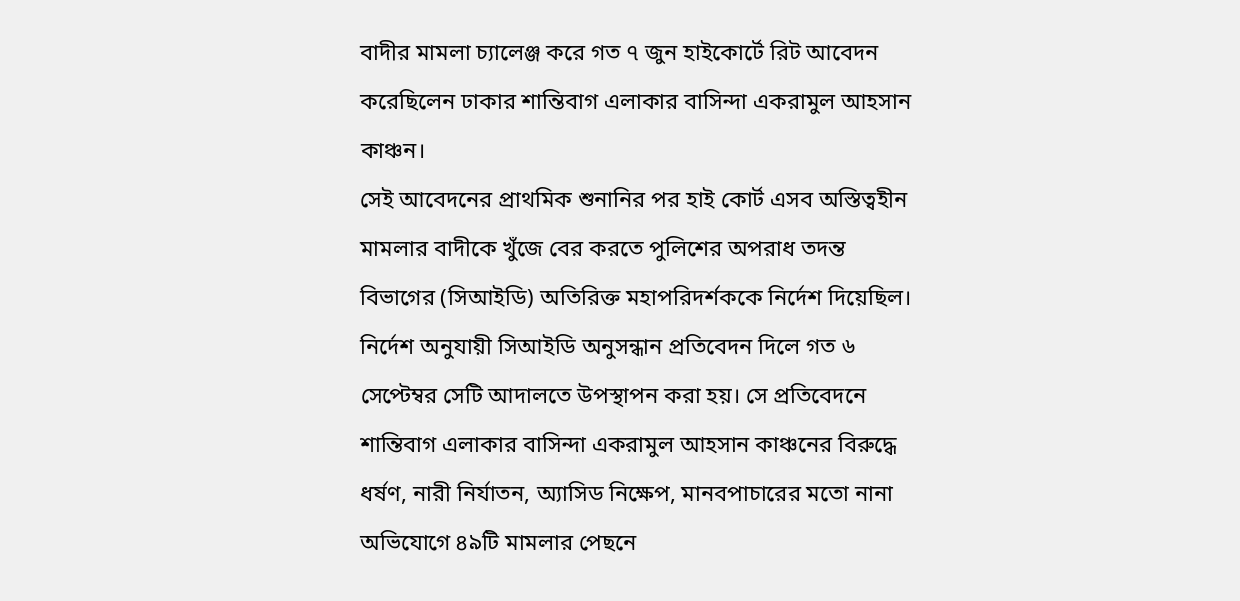বাদীর মামলা চ্যালেঞ্জ করে গত ৭ জুন হাইকোর্টে রিট আবেদন করেছিলেন ঢাকার শান্তিবাগ এলাকার বাসিন্দা একরামুল আহসান কাঞ্চন।
সেই আবেদনের প্রাথমিক শুনানির পর হাই কোর্ট এসব অস্তিত্বহীন মামলার বাদীকে খুঁজে বের করতে পুলিশের অপরাধ তদন্ত বিভাগের (সিআইডি) অতিরিক্ত মহাপরিদর্শককে নির্দেশ দিয়েছিল। নির্দেশ অনুযায়ী সিআইডি অনুসন্ধান প্রতিবেদন দিলে গত ৬ সেপ্টেম্বর সেটি আদালতে উপস্থাপন করা হয়। সে প্রতিবেদনে শান্তিবাগ এলাকার বাসিন্দা একরামুল আহসান কাঞ্চনের বিরুদ্ধে ধর্ষণ, নারী নির্যাতন, অ্যাসিড নিক্ষেপ, মানবপাচারের মতো নানা অভিযোগে ৪৯টি মামলার পেছনে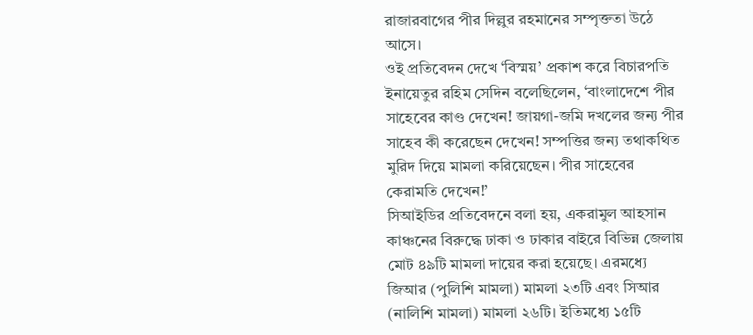রাজারবাগের পীর দিল্লুর রহমানের সম্পৃক্ততা উঠে আসে।
ওই প্রতিবেদন দেখে ‘বিস্ময়’ প্রকাশ করে বিচারপতি ইনায়েতুর রহিম সেদিন বলেছিলেন, ‘বাংলাদেশে পীর সাহেবের কাণ্ড দেখেন! জায়গা-জমি দখলের জন্য পীর সাহেব কী করেছেন দেখেন! সম্পত্তির জন্য তথাকথিত মুরিদ দিয়ে মামলা করিয়েছেন। পীর সাহেবের কেরামতি দেখেন!’
সিআইডির প্রতিবেদনে বলা হয়, একরামুল আহসান কাঞ্চনের বিরুদ্ধে ঢাকা ও ঢাকার বাইরে বিভিন্ন জেলায় মোট ৪৯টি মামলা দায়ের করা হয়েছে। এরমধ্যে জিআর (পুলিশি মামলা) মামলা ২৩টি এবং সিআর (নালিশি মামলা) মামলা ২৬টি। ইতিমধ্যে ১৫টি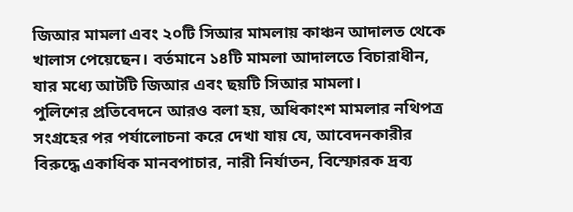জিআর মামলা এবং ২০টি সিআর মামলায় কাঞ্চন আদালত থেকে খালাস পেয়েছেন। বর্তমানে ১৪টি মামলা আদালতে বিচারাধীন, যার মধ্যে আটটি জিআর এবং ছয়টি সিআর মামলা।
পুলিশের প্রতিবেদনে আরও বলা হয়, অধিকাংশ মামলার নথিপত্র সংগ্রহের পর পর্যালোচনা করে দেখা যায় যে, আবেদনকারীর বিরুদ্ধে একাধিক মানবপাচার, নারী নির্যাতন, বিস্ফোরক দ্রব্য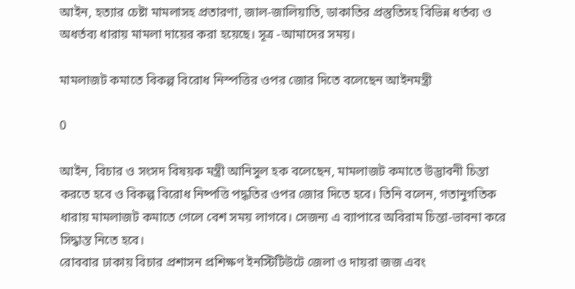আইন, হত্যার চেষ্টা মামলাসহ প্রতারণা, জাল-জালিয়াতি, ডাকাতির প্রস্তুতিসহ বিভিন্ন ধর্তব্য ও অধর্তব্য ধারায় মামলা দায়ের করা হয়েছে। সূত্র -আমাদের সময়।

মামলাজট কমাতে বিকল্প বিরোধ নিস্পত্তির ওপর জোর দিতে বলেছেন আইনমন্ত্রী

0

আইন, বিচার ও সংসদ বিষয়ক মন্ত্রী আনিসুল হক বলেছেন, মামলাজট কমাতে উদ্ভাবনী চিন্তা করতে হবে ও বিকল্প বিরোধ নিষ্পত্তি পদ্ধতির ওপর জোর দিতে হবে। তিনি বলেন, গতানুগতিক ধারায় মামলাজট কমাতে গেলে বেশ সময় লাগবে। সেজন্য এ ব্যাপারে অবিরাম চিন্তা-ভাবনা করে সিদ্ধান্ত নিতে হবে।
রোববার ঢাকায় বিচার প্রশাসন প্রশিক্ষণ ইনস্টিটিউটে জেলা ও দায়রা জজ এবং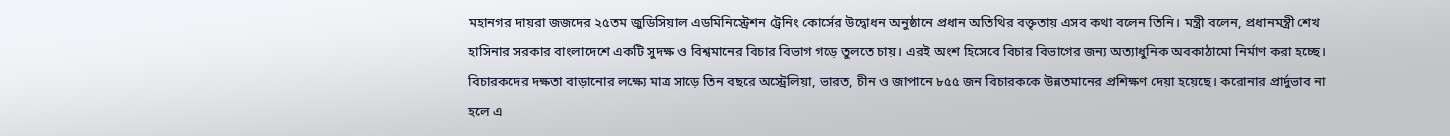মহানগর দায়রা জজদের ২৫তম জুডিসিয়াল এডমিনিস্ট্রেশন ট্রেনিং কোর্সের উদ্বোধন অনুষ্ঠানে প্রধান অতিথির বক্তৃতায় এসব কথা বলেন তিনি। মন্ত্রী বলেন, প্রধানমন্ত্রী শেখ হাসিনার সরকার বাংলাদেশে একটি সুদক্ষ ও বিশ্বমানের বিচার বিভাগ গড়ে তুলতে চায়। এরই অংশ হিসেবে বিচার বিভাগের জন্য অত্যাধুনিক অবকাঠামো নির্মাণ করা হচ্ছে। বিচারকদের দক্ষতা বাড়ানোর লক্ষ্যে মাত্র সাড়ে তিন বছরে অস্ট্রেলিয়া, ভারত, চীন ও জাপানে ৮৫৫ জন বিচারককে উন্নতমানের প্রশিক্ষণ দেয়া হয়েছে। করোনার প্রার্দুভাব না হলে এ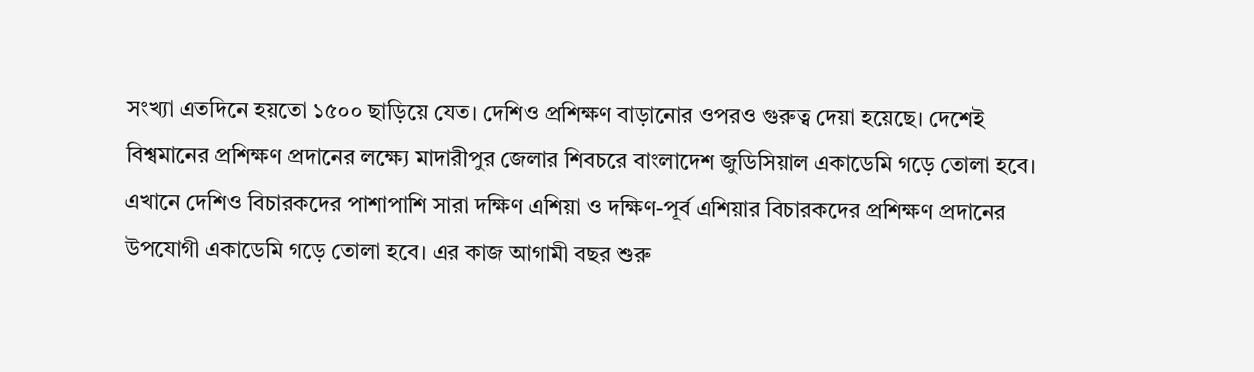সংখ্যা এতদিনে হয়তো ১৫০০ ছাড়িয়ে যেত। দেশিও প্রশিক্ষণ বাড়ানোর ওপরও গুরুত্ব দেয়া হয়েছে। দেশেই বিশ্বমানের প্রশিক্ষণ প্রদানের লক্ষ্যে মাদারীপুর জেলার শিবচরে বাংলাদেশ জুডিসিয়াল একাডেমি গড়ে তোলা হবে। এখানে দেশিও বিচারকদের পাশাপাশি সারা দক্ষিণ এশিয়া ও দক্ষিণ-পূর্ব এশিয়ার বিচারকদের প্রশিক্ষণ প্রদানের উপযোগী একাডেমি গড়ে তোলা হবে। এর কাজ আগামী বছর শুরু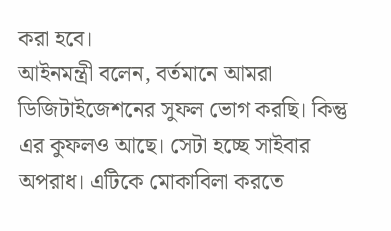করা হবে।
আইনমন্ত্রী বলেন, বর্তমানে আমরা ডিজিটাইজেশনের সুফল ভোগ করছি। কিন্তু এর কুফলও আছে। সেটা হচ্ছে সাইবার অপরাধ। এটিকে মোকাবিলা করতে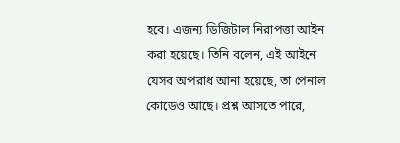হবে। এজন্য ডিজিটাল নিরাপত্তা আইন করা হয়েছে। তিনি বলেন, এই আইনে যেসব অপরাধ আনা হয়েছে, তা পেনাল কোডেও আছে। প্রশ্ন আসতে পারে,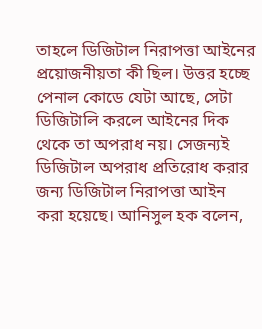তাহলে ডিজিটাল নিরাপত্তা আইনের প্রয়োজনীয়তা কী ছিল। উত্তর হচ্ছে পেনাল কোডে যেটা আছে, সেটা ডিজিটালি করলে আইনের দিক থেকে তা অপরাধ নয়। সেজন্যই ডিজিটাল অপরাধ প্রতিরোধ করার জন্য ডিজিটাল নিরাপত্তা আইন করা হয়েছে। আনিসুল হক বলেন,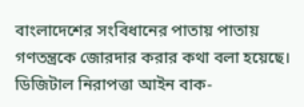বাংলাদেশের সংবিধানের পাতায় পাতায় গণতন্ত্রকে জোরদার করার কথা বলা হয়েছে। ডিজিটাল নিরাপত্তা আইন বাক-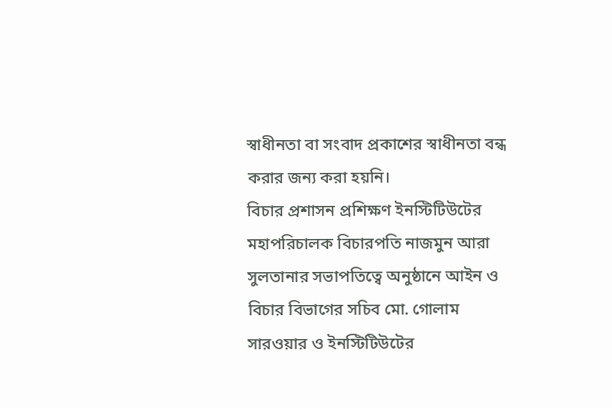স্বাধীনতা বা সংবাদ প্রকাশের স্বাধীনতা বন্ধ করার জন্য করা হয়নি।
বিচার প্রশাসন প্রশিক্ষণ ইনস্টিটিউটের মহাপরিচালক বিচারপতি নাজমুন আরা সুলতানার সভাপতিত্বে অনুষ্ঠানে আইন ও বিচার বিভাগের সচিব মো. গোলাম সারওয়ার ও ইনস্টিটিউটের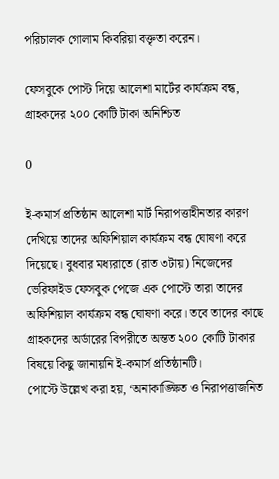পরিচালক গোলাম কিবরিয়া বক্তৃতা করেন।

ফেসবুকে পোস্ট দিয়ে আলেশা মার্টের কার্যক্রম বন্ধ, গ্রাহকদের ২০০ কোটি টাকা অনিশ্চিত

0

ই-কমার্স প্রতিষ্ঠান আলেশা মার্ট নিরাপত্তাহীনতার কারণ দেখিয়ে তাদের অফিশিয়াল কার্যক্রম বন্ধ ঘোষণা করে দিয়েছে। বুধবার মধ্যরাতে (রাত ৩টায়) নিজেদের ভেরিফাইড ফেসবুক পেজে এক পোস্টে তারা তাদের অফিশিয়াল কার্যক্রম বন্ধ ঘোষণা করে। তবে তাদের কাছে গ্রাহকদের অর্ডারের বিপরীতে অন্তত ২০০ কোটি টাকার বিষয়ে কিছু জানায়নি ই-কমার্স প্রতিষ্ঠানটি।
পোস্টে উল্লেখ করা হয়, ‘অনাকাঙ্ক্ষিত ও নিরাপত্তাজনিত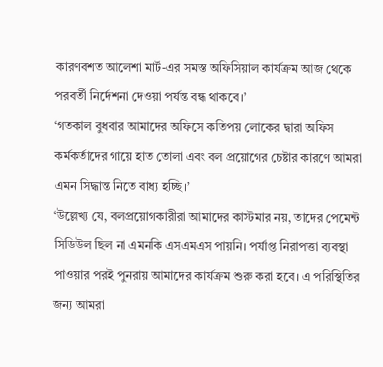কারণবশত আলেশা মার্ট-এর সমস্ত অফিসিয়াল কার্যক্রম আজ থেকে পরবর্তী নির্দেশনা দেওয়া পর্যন্ত বন্ধ থাকবে।’
‘গতকাল বুধবার আমাদের অফিসে কতিপয় লোকের দ্বারা অফিস কর্মকর্তাদের গায়ে হাত তোলা এবং বল প্রয়োগের চেষ্টার কারণে আমরা এমন সিদ্ধান্ত নিতে বাধ্য হচ্ছি।’
‘উল্লেখ্য যে, বলপ্রয়োগকারীরা আমাদের কাস্টমার নয়, তাদের পেমেন্ট সিডিউল ছিল না এমনকি এসএমএস পায়নি। পর্যাপ্ত নিরাপত্তা ব্যবস্থা পাওয়ার পরই পুনরায় আমাদের কার্যক্রম শুরু করা হবে। এ পরিস্থিতির জন্য আমরা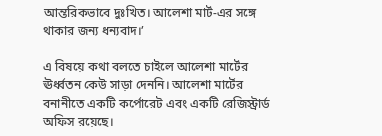আন্তরিকভাবে দুঃখিত। আলেশা মার্ট-এর সঙ্গে থাকার জন্য ধন্যবাদ।’

এ বিষয়ে কথা বলতে চাইলে আলেশা মার্টের ঊর্ধ্বতন কেউ সাড়া দেননি। আলেশা মার্টের বনানীতে একটি কর্পোরেট এবং একটি রেজিস্ট্রার্ড অফিস রয়েছে।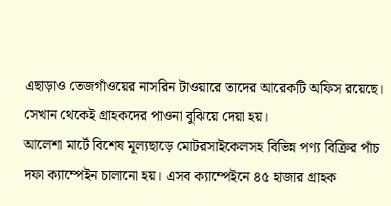এছাড়াও তেজগাঁওয়ের নাসরিন টাওয়ারে তাদের আরেকটি অফিস রয়েছে। সেখান থেকেই গ্রাহকদের পাওনা বুঝিয়ে দেয়া হয়।
আলেশা মার্টে বিশেষ মূল্যছাড়ে মোটরসাইকেলসহ বিভিন্ন পণ্য বিক্রির পাঁচ দফা ক্যাম্পেইন চালানো হয়। এসব ক্যাম্পেইনে ৪৫ হাজার গ্রাহক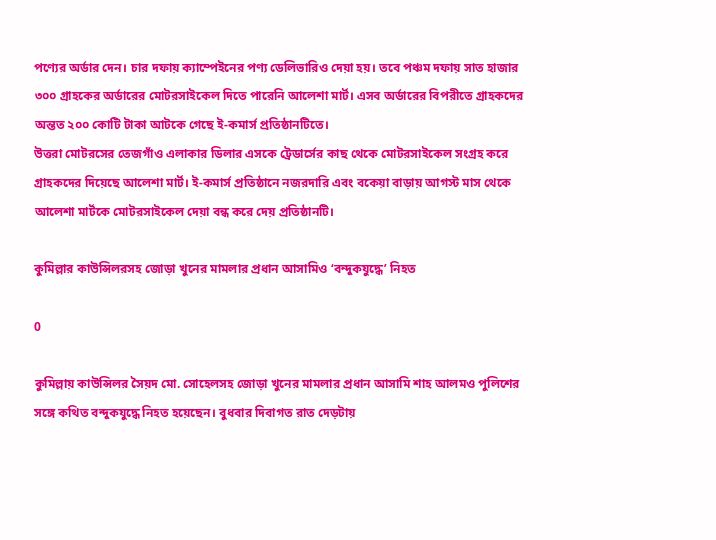পণ্যের অর্ডার দেন। চার দফায় ক্যাম্পেইনের পণ্য ডেলিভারিও দেয়া হয়। তবে পঞ্চম দফায় সাত হাজার ৩০০ গ্রাহকের অর্ডারের মোটরসাইকেল দিতে পারেনি আলেশা মার্ট। এসব অর্ডারের বিপরীতে গ্রাহকদের অন্তত ২০০ কোটি টাকা আটকে গেছে ই-কমার্স প্রতিষ্ঠানটিতে।
উত্তরা মোটরসের তেজগাঁও এলাকার ডিলার এসকে ট্রেডার্সের কাছ থেকে মোটরসাইকেল সংগ্রহ করে গ্রাহকদের দিয়েছে আলেশা মার্ট। ই-কমার্স প্রতিষ্ঠানে নজরদারি এবং বকেয়া বাড়ায় আগস্ট মাস থেকে আলেশা মার্টকে মোটরসাইকেল দেয়া বন্ধ করে দেয় প্রতিষ্ঠানটি।

কুমিল্লার কাউন্সিলরসহ জোড়া খুনের মামলার প্রধান আসামিও ‘বন্দুকযুদ্ধে’ নিহত

0

কুমিল্লায় কাউন্সিলর সৈয়দ মো. সোহেলসহ জোড়া খুনের মামলার প্রধান আসামি শাহ আলমও পুলিশের সঙ্গে কথিত বন্দুকযুদ্ধে নিহত হয়েছেন। বুধবার দিবাগত রাত দেড়টায়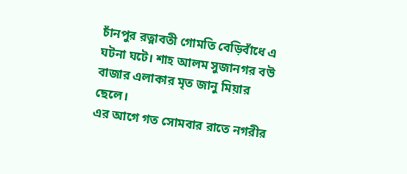চাঁনপুর রত্নাবতী গোমতি বেড়িবাঁধে এ ঘটনা ঘটে। শাহ আলম সুজানগর বউ বাজার এলাকার মৃত জানু মিয়ার ছেলে।
এর আগে গত সোমবার রাতে নগরীর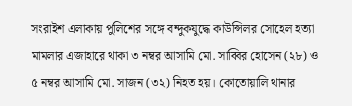সংরাইশ এলাকায় পুলিশের সঙ্গে বন্দুকযুদ্ধে কাউন্সিলর সোহেল হত্যা মামলার এজাহারে থাকা ৩ নম্বর আসামি মো. সাব্বির হোসেন (২৮) ও ৫ নম্বর আসামি মো. সাজন (৩২) নিহত হয়। কোতোয়ালি থানার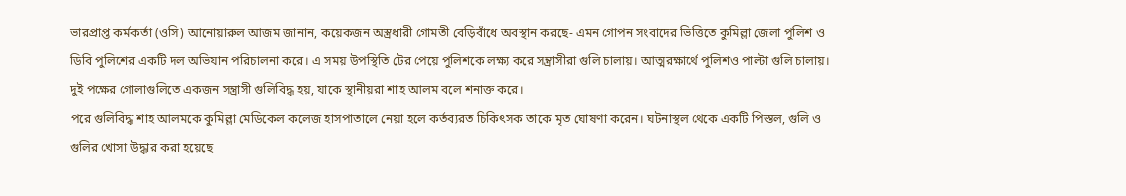ভারপ্রাপ্ত কর্মকর্তা (ওসি) আ‌নোয়ারুল আ‌জম জানান, কয়েকজন অস্ত্রধারী গোমতী বেড়িবাঁধে অবস্থান করছে- এমন গোপন সংবাদের ভিত্তিতে কুমিল্লা জেলা পুলিশ ও ডিবি পুলিশের একটি দল অভিযান পরিচালনা করে। এ সময় উপস্থিতি টের পেয়ে পুলিশকে লক্ষ্য করে সন্ত্রাসীরা গুলি চালায়। আত্মরক্ষার্থে পুলিশও পাল্টা গুলি চালায়। দুই পক্ষের গোলাগুলিতে একজন সন্ত্রাসী গুলিবিদ্ধ হয়, যাকে স্থানীয়রা শাহ আলম বলে শনাক্ত করে।
পরে গুলিবিদ্ধ শাহ আলমকে কুমিল্লা মেডিকেল কলেজ হাসপাতালে নেয়া হলে কর্তব্যরত চিকিৎসক তাকে মৃত ঘোষণা করেন। ঘটনাস্থল থেকে একটি পিস্তল, গুলি ও গুলির খোসা উদ্ধার করা হয়েছে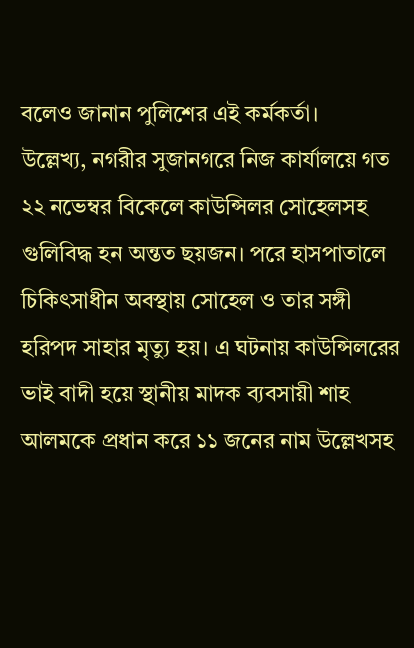বলেও জানান পুলিশের এই কর্মকর্তা।
উল্লেখ্য, নগরীর সুজানগরে নিজ কার্যালয়ে গত ২২ নভেম্বর বিকেলে কাউন্সিলর সোহেলসহ গুলিবিদ্ধ হন অন্তত ছয়জন। পরে হাসপাতালে চিকিৎসাধীন অবস্থায় সোহেল ও তার সঙ্গী হরিপদ সাহার মৃত্যু হয়। এ ঘটনায় কাউন্সিলরের ভাই বাদী হয়ে স্থানীয় মাদক ব্যবসায়ী শাহ আলমকে প্রধান করে ১১ জনের নাম উল্লেখসহ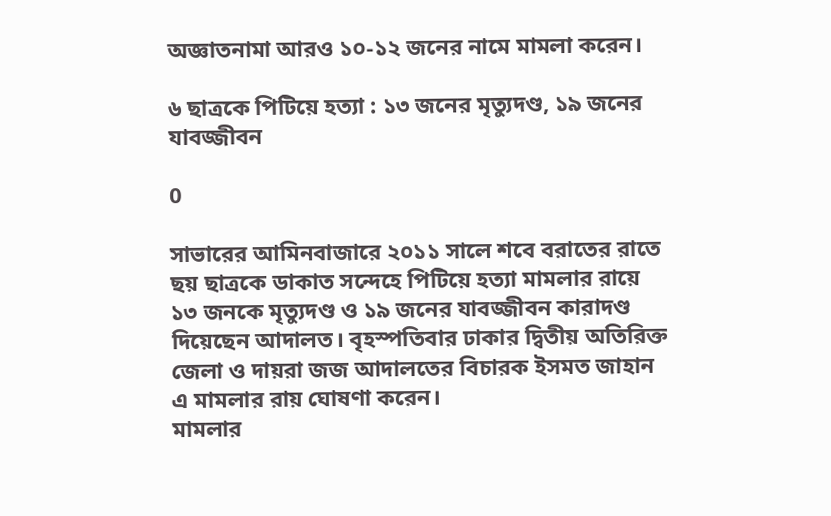অজ্ঞাতনামা আরও ১০-১২ জনের নামে মামলা করেন।

৬ ছাত্রকে পিটিয়ে হত্যা : ১৩ জনের মৃত্যুদণ্ড, ১৯ জনের যাবজ্জীবন

0

সাভারের আমিনবাজারে ২০১১ সালে শবে বরাতের রাতে ছয় ছাত্রকে ডাকাত সন্দেহে পিটিয়ে হত্যা মামলার রায়ে ১৩ জনকে মৃত্যুদণ্ড ও ১৯ জনের যাবজ্জীবন কারাদণ্ড দিয়েছেন আদালত। বৃহস্পতিবার ঢাকার দ্বিতীয় অতিরিক্ত জেলা ও দায়রা জজ আদালতের বিচারক ইসমত জাহান এ মামলার রায় ঘোষণা করেন।
মামলার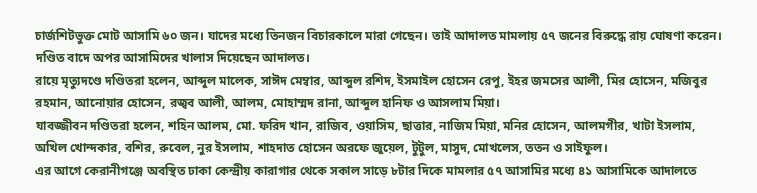চার্জশিটভুক্ত মোট আসামি ৬০ জন। যাদের মধ্যে তিনজন বিচারকালে মারা গেছেন। তাই আদালত মামলায় ৫৭ জনের বিরুদ্ধে রায় ঘোষণা করেন। দণ্ডিত বাদে অপর আসামিদের খালাস দিয়েছেন আদালত।
রায়ে মৃত্যুদণ্ডে দণ্ডিতরা হলেন, আব্দুল মালেক, সাঈদ মেম্বার, আব্দুল রশিদ, ইসমাইল হোসেন রেপু, ইহর জমসের আলী, মির হোসেন, মজিবুর রহমান, আনোয়ার হোসেন, রজ্বব আলী, আলম, মোহাম্মদ রানা, আব্দুল হানিফ ও আসলাম মিয়া।
যাবজ্জীবন দণ্ডিতরা হলেন, শহিন আলম, মো. ফরিদ খান, রাজিব, ওয়াসিম, ছাত্তার, নাজিম মিয়া, মনির হোসেন, আলমগীর, খাটা ইসলাম, অখিল খোন্দকার, বশির, রুবেল, নুর ইসলাম, শাহদাত হোসেন অরফে জুয়েল, টুটুল, মাসুদ, মোখলেস, ততন ও সাইফুল।
এর আগে কেরানীগঞ্জে অবস্থিত ঢাকা কেন্দ্রীয় কারাগার থেকে সকাল সাড়ে ৮টার দিকে মামলার ৫৭ আসামির মধ্যে ৪১ আসামিকে আদালতে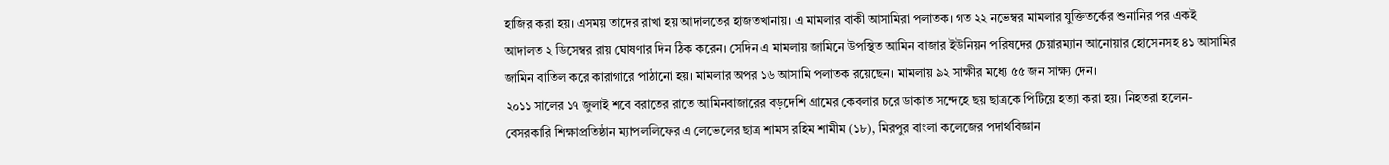হাজির করা হয়। এসময় তাদের রাখা হয় আদালতের হাজতখানায়। এ মামলার বাকী আসামিরা পলাতক। গত ২২ নভেম্বর মামলার যুক্তিতর্কের শুনানির পর একই আদালত ২ ডিসেম্বর রায় ঘোষণার দিন ঠিক করেন। সেদিন এ মামলায় জামিনে উপস্থিত আমিন বাজার ইউনিয়ন পরিষদের চেয়ারম্যান আনোয়ার হোসেনসহ ৪১ আসামির জামিন বাতিল করে কারাগারে পাঠানো হয়। মামলার অপর ১৬ আসামি পলাতক রয়েছেন। মামলায় ৯২ সাক্ষীর মধ্যে ৫৫ জন সাক্ষ্য দেন।
২০১১ সালের ১৭ জুলাই শবে বরাতের রাতে আমিনবাজারের বড়দেশি গ্রামের কেবলার চরে ডাকাত সন্দেহে ছয় ছাত্রকে পিটিয়ে হত্যা করা হয়। নিহতরা হলেন- বেসরকারি শিক্ষাপ্রতিষ্ঠান ম্যাপললিফের এ লেভেলের ছাত্র শামস রহিম শামীম (১৮), মিরপুর বাংলা কলেজের পদার্থবিজ্ঞান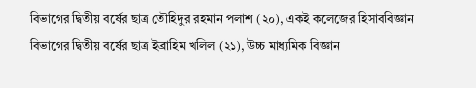বিভাগের দ্বিতীয় বর্ষের ছাত্র তৌহিদুর রহমান পলাশ (২০), একই কলেজের হিসাববিজ্ঞান বিভাগের দ্বিতীয় বর্ষের ছাত্র ইব্রাহিম খলিল (২১), উচ্চ মাধ্যমিক বিজ্ঞান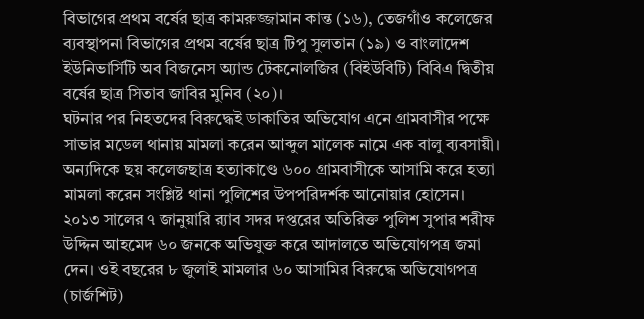বিভাগের প্রথম বর্ষের ছাত্র কামরুজ্জামান কান্ত (১৬), তেজগাঁও কলেজের ব্যবস্থাপনা বিভাগের প্রথম বর্ষের ছাত্র টিপু সুলতান (১৯) ও বাংলাদেশ ইউনিভার্সিটি অব বিজনেস অ্যান্ড টেকনোলজির (বিইউবিটি) বিবিএ দ্বিতীয় বর্ষের ছাত্র সিতাব জাবির মুনিব (২০)।
ঘটনার পর নিহতদের বিরুদ্ধেই ডাকাতির অভিযোগ এনে গ্রামবাসীর পক্ষে সাভার মডেল থানায় মামলা করেন আব্দুল মালেক নামে এক বালু ব্যবসায়ী। অন্যদিকে ছয় কলেজছাত্র হত্যাকাণ্ডে ৬০০ গ্রামবাসীকে আসামি করে হত্যা মামলা করেন সংশ্লিষ্ট থানা পুলিশের উপপরিদর্শক আনোয়ার হোসেন।
২০১৩ সালের ৭ জানুয়ারি র‍্যাব সদর দপ্তরের অতিরিক্ত পুলিশ সুপার শরীফ উদ্দিন আহমেদ ৬০ জনকে অভিযুক্ত করে আদালতে অভিযোগপত্র জমা দেন। ওই বছরের ৮ জুলাই মামলার ৬০ আসামির বিরুদ্ধে অভিযোগপত্র (চার্জশিট)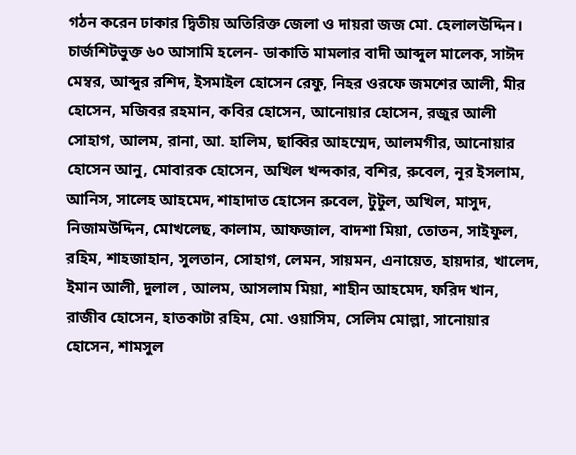গঠন করেন ঢাকার দ্বিতীয় অতিরিক্ত জেলা ও দায়রা জজ মো. হেলালউদ্দিন।
চার্জশিটভুক্ত ৬০ আসামি হলেন- ডাকাতি মামলার বাদী আব্দুল মালেক, সাঈদ মেম্বর, আব্দুর রশিদ, ইসমাইল হোসেন রেফু, নিহর ওরফে জমশের আলী, মীর হোসেন, মজিবর রহমান, কবির হোসেন, আনোয়ার হোসেন, রজুর আলী সোহাগ, আলম, রানা, আ. হালিম, ছাব্বির আহম্মেদ, আলমগীর, আনোয়ার হোসেন আনু, মোবারক হোসেন, অখিল খন্দকার, বশির, রুবেল, নূর ইসলাম, আনিস, সালেহ আহমেদ, শাহাদাত হোসেন রুবেল, টুটুল, অখিল, মাসুদ, নিজামউদ্দিন, মোখলেছ, কালাম, আফজাল, বাদশা মিয়া, তোতন, সাইফুল, রহিম, শাহজাহান, সুলতান, সোহাগ, লেমন, সায়মন, এনায়েত, হায়দার, খালেদ, ইমান আলী, দুলাল , আলম, আসলাম মিয়া, শাহীন আহমেদ, ফরিদ খান, রাজীব হোসেন, হাতকাটা রহিম, মো. ওয়াসিম, সেলিম মোল্লা, সানোয়ার হোসেন, শামসুল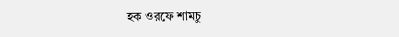হক ওরফে শামচু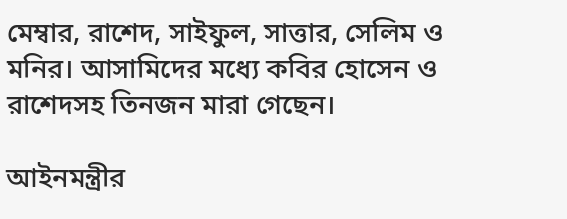মেম্বার, রাশেদ, সাইফুল, সাত্তার, সেলিম ও মনির। আসামিদের মধ্যে কবির হোসেন ও রাশেদসহ তিনজন মারা গেছেন।

আইনমন্ত্রীর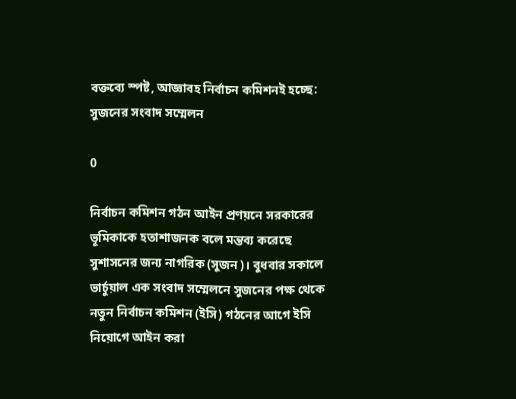বক্তব্যে স্পষ্ট, আজ্ঞাবহ নির্বাচন কমিশনই হচ্ছে: সুজনের সংবাদ সম্মেলন

0

নির্বাচন কমিশন গঠন আইন প্রণয়নে সরকারের ভূমিকাকে হতাশাজনক বলে মন্তব্য করেছে সুশাসনের জন্য নাগরিক (সুজন)। বুধবার সকালে ভার্চুয়াল এক সংবাদ সম্মেলনে সুজনের পক্ষ থেকে নতুন নির্বাচন কমিশন (ইসি) গঠনের আগে ইসি নিয়োগে আইন করা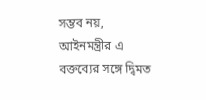সম্ভব নয়, আইনমন্ত্রীর এ বক্তব্যের সঙ্গে দ্বিমত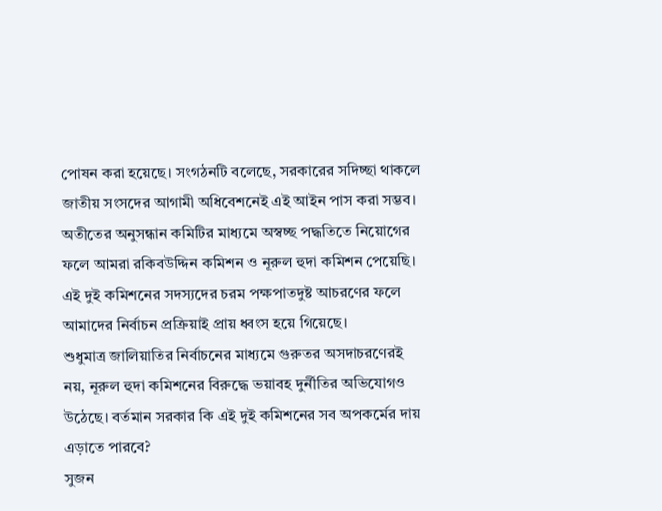পোষন করা হয়েছে। সংগঠনটি বলেছে, সরকারের সদিচ্ছা থাকলে জাতীয় সংসদের আগামী অধিবেশনেই এই আইন পাস করা সম্ভব। অতীতের অনুসন্ধান কমিটির মাধ্যমে অস্বচ্ছ পদ্ধতিতে নিয়োগের ফলে আমরা রকিবউদ্দিন কমিশন ও নূরুল হুদা কমিশন পেয়েছি। এই দুই কমিশনের সদস্যদের চরম পক্ষপাতদুষ্ট আচরণের ফলে আমাদের নির্বাচন প্রক্রিয়াই প্রায় ধ্বংস হয়ে গিয়েছে।
শুধুমাত্র জালিয়াতির নির্বাচনের মাধ্যমে গুরুতর অসদাচরণেরই নয়, নূরুল হুদা কমিশনের বিরুদ্ধে ভয়াবহ দুর্নীতির অভিযোগও উঠেছে। বর্তমান সরকার কি এই দুই কমিশনের সব অপকর্মের দায় এড়াতে পারবে?
সুজন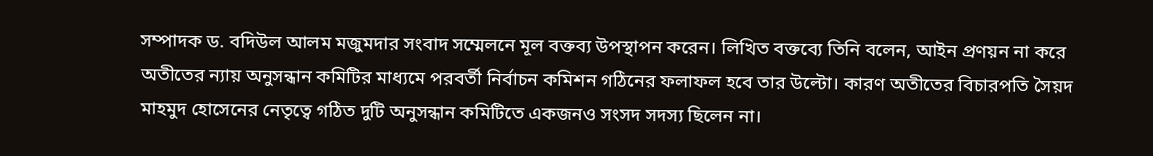সম্পাদক ড. বদিউল আলম মজুমদার সংবাদ সম্মেলনে মূল বক্তব্য উপস্থাপন করেন। লিখিত বক্তব্যে তিনি বলেন, আইন প্রণয়ন না করে অতীতের ন্যায় অনুসন্ধান কমিটির মাধ্যমে পরবর্তী নির্বাচন কমিশন গঠিনের ফলাফল হবে তার উল্টো। কারণ অতীতের বিচারপতি সৈয়দ মাহমুদ হোসেনের নেতৃত্বে গঠিত দুটি অনুসন্ধান কমিটিতে একজনও সংসদ সদস্য ছিলেন না।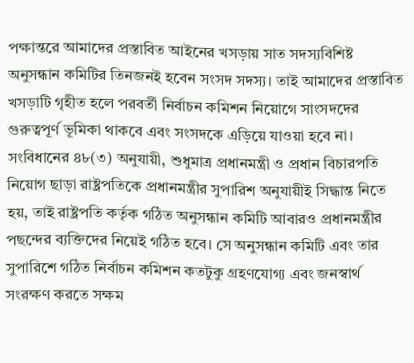পক্ষান্তরে আমাদের প্রস্তাবিত আইনের খসড়ায় সাত সদস্যবিশিষ্ট অনুসন্ধান কমিটির তিনজনই হবেন সংসদ সদস্য। তাই আমাদের প্রস্তাবিত খসড়াটি গৃহীত হলে পরবর্তী নির্বাচন কমিশন নিয়োগে সাংসদদের গুরুত্বপূর্ণ ভূমিকা থাকবে এবং সংসদকে এড়িয়ে যাওয়া হবে না।
সংবিধানের ৪৮(৩) অনুযায়ী, শুধুমাত্র প্রধানমন্ত্রী ও প্রধান বিচারপতি নিয়োগ ছাড়া রাষ্ট্রপতিকে প্রধানমন্ত্রীর সুপারিশ অনুযায়ীই সিদ্ধান্ত নিতে হয়, তাই রাষ্ট্রপতি কর্তৃক গঠিত অনুসন্ধান কমিটি আবারও প্রধানমন্ত্রীর পছন্দের ব্যক্তিদের নিয়েই গঠিত হবে। সে অনুসন্ধান কমিটি এবং তার সুপারিশে গঠিত নির্বাচন কমিশন কতটুকু গ্রহণযোগ্য এবং জনস্বার্থ সংরক্ষণ করতে সক্ষম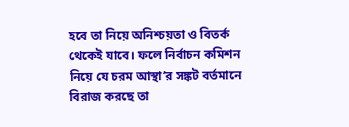হবে তা নিয়ে অনিশ্চয়তা ও বিতর্ক থেকেই যাবে। ফলে নির্বাচন কমিশন নিয়ে যে চরম আস্থা’র সঙ্কট বর্তমানে বিরাজ করছে তা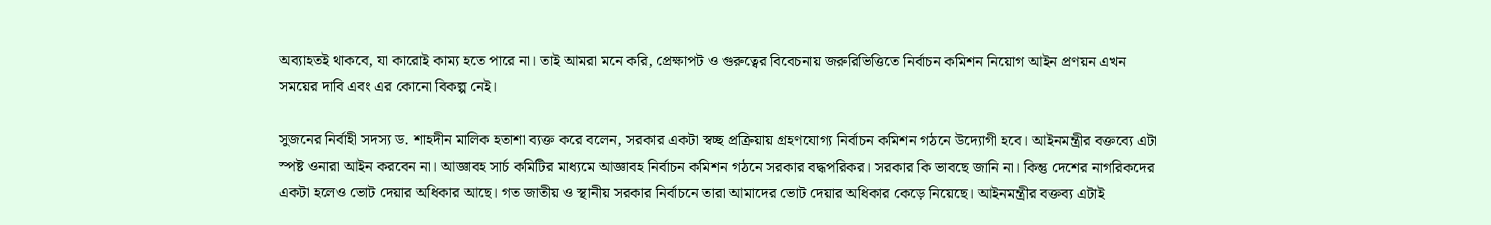অব্যাহতই থাকবে, যা কারোই কাম্য হতে পারে না। তাই আমরা মনে করি, প্রেক্ষাপট ও গুরুত্বের বিবেচনায় জরুরিভিত্তিতে নির্বাচন কমিশন নিয়োগ আইন প্রণয়ন এখন সময়ের দাবি এবং এর কোনো বিকল্প নেই।

সুজনের নির্বাহী সদস্য ড. শাহদীন মালিক হতাশা ব্যক্ত করে বলেন, সরকার একটা স্বচ্ছ প্রক্রিয়ায় গ্রহণযোগ্য নির্বাচন কমিশন গঠনে উদ্যোগী হবে। আইনমন্ত্রীর বক্তব্যে এটা স্পষ্ট ওনারা আইন করবেন না। আজ্ঞাবহ সার্চ কমিটির মাধ্যমে আজ্ঞাবহ নির্বাচন কমিশন গঠনে সরকার বদ্ধপরিকর। সরকার কি ভাবছে জানি না। কিন্তু দেশের নাগরিকদের একটা হলেও ভোট দেয়ার অধিকার আছে। গত জাতীয় ও স্থানীয় সরকার নির্বাচনে তারা আমাদের ভোট দেয়ার অধিকার কেড়ে নিয়েছে। আইনমন্ত্রীর বক্তব্য এটাই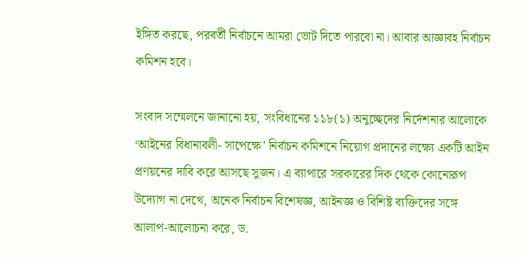ইঙ্গিত করছে, পরবর্তী নির্বাচনে আমরা ভোট দিতে পারবো না। আবার আজ্ঞাবহ নির্বাচন কমিশন হবে।

সংবাদ সম্মেলনে জানানো হয়, সংবিধানের ১১৮(১) অনুচ্ছেদের নির্দেশনার আলোকে ‘আইনের বিধানাবলী- সাপেক্ষে’ নির্বাচন কমিশনে নিয়োগ প্রদানের লক্ষ্যে একটি আইন প্রণয়নের দাবি করে আসছে সুজন। এ ব্যাপারে সরকারের দিক থেকে কোনোরূপ উদ্যোগ না দেখে, অনেক নির্বাচন বিশেষজ্ঞ, আইনজ্ঞ ও বিশিষ্ট ব্যক্তিদের সঙ্গে আলাপ-আলোচনা করে, ড.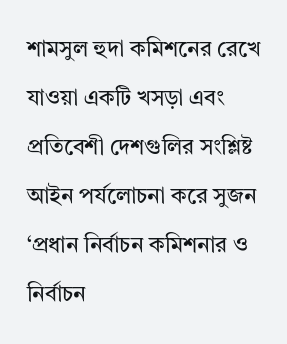শামসুল হুদা কমিশনের রেখে যাওয়া একটি খসড়া এবং প্রতিবেশী দেশগুলির সংশ্লিষ্ট আইন পর্যলোচনা করে সুজন ‘প্রধান নির্বাচন কমিশনার ও নির্বাচন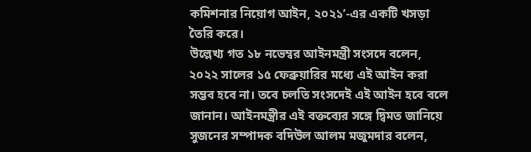কমিশনার নিয়োগ আইন, ২০২১’-এর একটি খসড়া তৈরি করে।
উল্লেখ্য গত ১৮ নভেম্বর আইনমন্ত্রী সংসদে বলেন, ২০২২ সালের ১৫ ফেব্রুয়ারির মধ্যে এই আইন করা সম্ভব হবে না। তবে চলতি সংসদেই এই আইন হবে বলে জানান। আইনমন্ত্রীর এই বক্তব্যের সঙ্গে দ্বিমত জানিয়ে সুজনের সম্পাদক বদিউল আলম মজুমদার বলেন,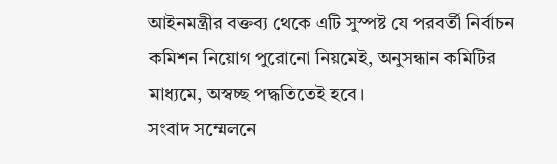আইনমন্ত্রীর বক্তব্য থেকে এটি সুস্পষ্ট যে পরবর্তী নির্বাচন কমিশন নিয়োগ পুরোনো নিয়মেই, অনুসন্ধান কমিটির মাধ্যমে, অস্বচ্ছ পদ্ধতিতেই হবে।
সংবাদ সম্মেলনে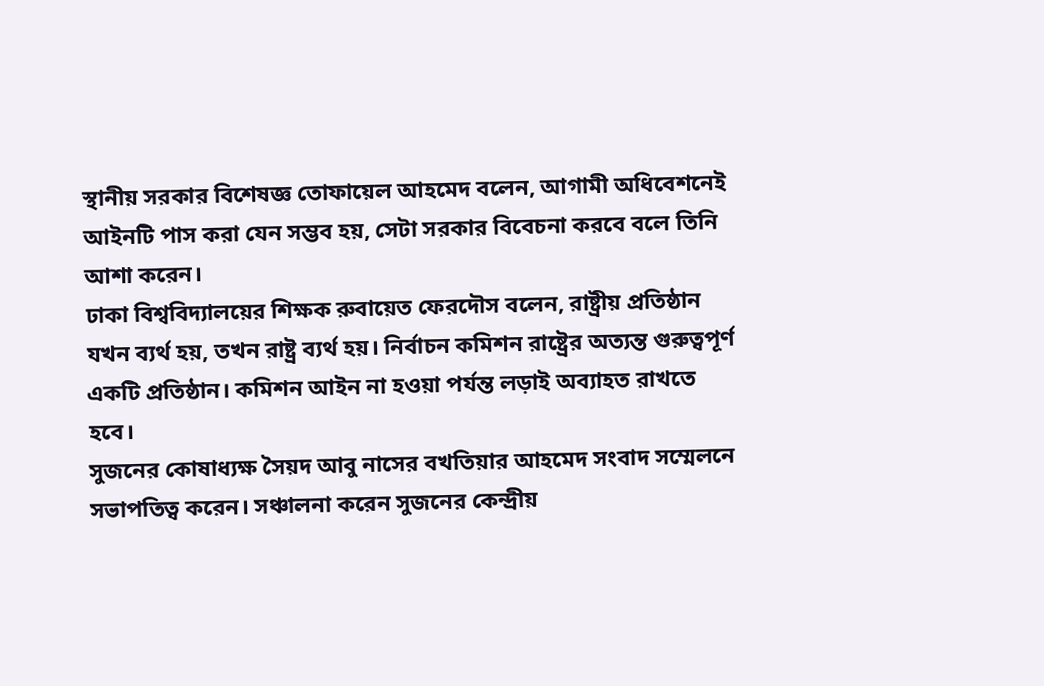স্থানীয় সরকার বিশেষজ্ঞ তোফায়েল আহমেদ বলেন, আগামী অধিবেশনেই আইনটি পাস করা যেন সম্ভব হয়, সেটা সরকার বিবেচনা করবে বলে তিনি আশা করেন।
ঢাকা বিশ্ববিদ্যালয়ের শিক্ষক রুবায়েত ফেরদৌস বলেন, রাষ্ট্রীয় প্রতিষ্ঠান যখন ব্যর্থ হয়, তখন রাষ্ট্র ব্যর্থ হয়। নির্বাচন কমিশন রাষ্ট্রের অত্যন্ত গুরুত্বপূর্ণ একটি প্রতিষ্ঠান। কমিশন আইন না হওয়া পর্যন্ত লড়াই অব্যাহত রাখতে হবে।
সুজনের কোষাধ্যক্ষ সৈয়দ আবু নাসের বখতিয়ার আহমেদ সংবাদ সম্মেলনে সভাপতিত্ব করেন। সঞ্চালনা করেন সুজনের কেন্দ্রীয়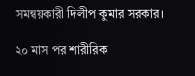সমন্বয়কারী দিলীপ কুমার সরকার।

২০ মাস পর শারীরিক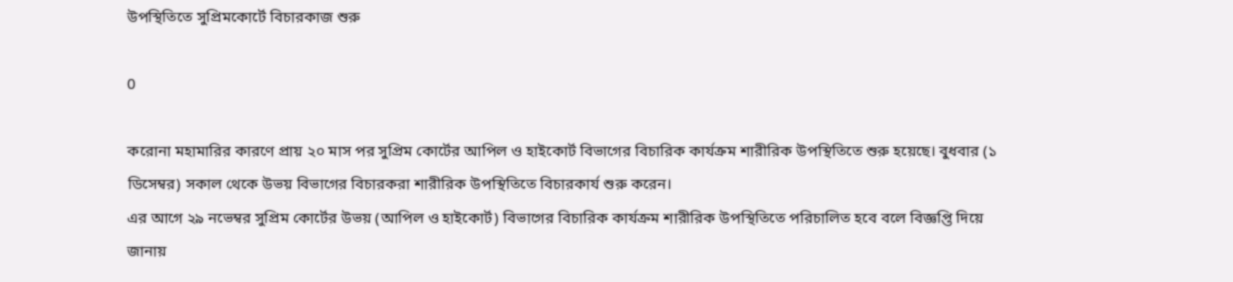উপস্থিতিতে সুপ্রিমকোর্টে বিচারকাজ শুরু

0

করোনা মহামারির কারণে প্রায় ২০ মাস পর সুপ্রিম কোর্টের আপিল ও হাইকোর্ট বিভাগের বিচারিক কার্যক্রম শারীরিক উপস্থিতিতে শুরু হয়েছে। বুধবার (১ ডিসেম্বর) সকাল থেকে উভয় বিভাগের বিচারকরা শারীরিক উপস্থিতিতে বিচারকার্য শুরু করেন।
এর আগে ২৯ নভেম্বর সুপ্রিম কোর্টের উভয় (আপিল ও হাইকোর্ট) বিভাগের বিচারিক কার্যক্রম শারীরিক উপস্থিতিতে পরিচালিত হবে বলে বিজ্ঞপ্তি দিয়ে জানায়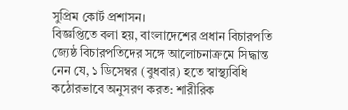সুপ্রিম কোর্ট প্রশাসন।
বিজ্ঞপ্তিতে বলা হয়, বাংলাদেশের প্রধান বিচারপতি জ্যেষ্ঠ বিচারপতিদের সঙ্গে আলোচনাক্রমে সিদ্ধান্ত নেন যে, ১ ডিসেম্বর (বুধবার) হতে স্বাস্থ্যবিধি কঠোরভাবে অনুসরণ করত: শারীরিক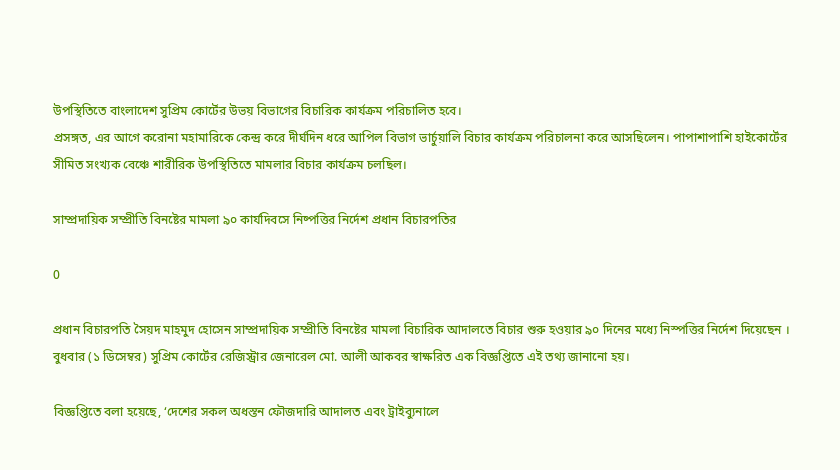উপস্থিতিতে বাংলাদেশ সুপ্রিম কোর্টের উভয় বিভাগের বিচারিক কার্যক্রম পরিচালিত হবে।
প্রসঙ্গত, এর আগে করোনা মহামারিকে কেন্দ্র করে দীর্ঘদিন ধরে আপিল বিভাগ ভার্চুয়ালি বিচার কার্যক্রম পরিচালনা করে আসছিলেন। পাপাশাপাশি হাইকোর্টের সীমিত সংখ্যক বেঞ্চে শারীরিক উপস্থিতিতে মামলার বিচার কার্যক্রম চলছিল।

সাম্প্রদায়িক সম্প্রীতি বিনষ্টের মামলা ৯০ কার্যদিবসে নিষ্পত্তির নির্দেশ প্রধান বিচারপতির

0

প্রধান বিচারপতি সৈয়দ মাহমুদ হোসেন সাম্প্রদায়িক সম্প্রীতি বিনষ্টের মামলা বিচারিক আদালতে বিচার শুরু হওয়ার ৯০ দিনের মধ্যে নিস্পত্তির নির্দেশ দিয়েছেন । বুধবার (১ ডিসেম্বর) সুপ্রিম কোর্টের রেজিস্ট্রার জেনারেল মো. আলী আকবর স্বাক্ষরিত এক বিজ্ঞপ্তিতে এই তথ্য জানানো হয়।

বিজ্ঞপ্তিতে বলা হয়েছে, ‘দেশের সকল অধস্তন ফৌজদারি আদালত এবং ট্রাইব্যুনালে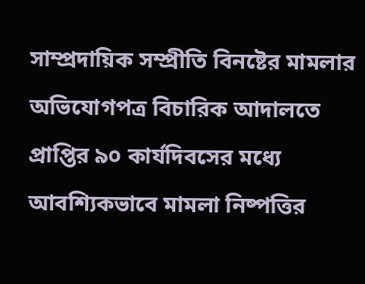সাম্প্রদায়িক সম্প্রীতি বিনষ্টের মামলার অভিযোগপত্র বিচারিক আদালতে প্রাপ্তির ৯০ কার্যদিবসের মধ্যে আবশ্যিকভাবে মামলা নিষ্পত্তির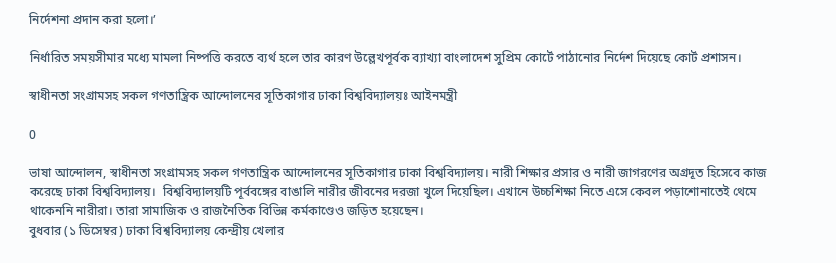নির্দেশনা প্রদান করা হলো।’

নির্ধারিত সময়সীমার মধ্যে মামলা নিষ্পত্তি করতে ব্যর্থ হলে তার কারণ উল্লেখপূর্বক ব্যাখ্যা বাংলাদেশ সুপ্রিম কোর্টে পাঠানোর নির্দেশ দিয়েছে কোর্ট প্রশাসন।

স্বাধীনতা সংগ্রামসহ সকল গণতান্ত্রিক আন্দোলনের সূতিকাগার ঢাকা বিশ্ববিদ্যালয়ঃ আইনমন্ত্রী

0

ভাষা আন্দোলন, স্বাধীনতা সংগ্রামসহ সকল গণতান্ত্রিক আন্দোলনের সূতিকাগার ঢাকা বিশ্ববিদ্যালয়। নারী শিক্ষার প্রসার ও নারী জাগরণের অগ্রদূত হিসেবে কাজ করেছে ঢাকা বিশ্ববিদ্যালয়।  বিশ্ববিদ্যালয়টি পূর্ববঙ্গের বাঙালি নারীর জীবনের দরজা খুলে দিয়েছিল। এখানে উচ্চশিক্ষা নিতে এসে কেবল পড়াশোনাতেই থেমে থাকেননি নারীরা। তারা সামাজিক ও রাজনৈতিক বিভিন্ন কর্মকাণ্ডেও জড়িত হয়েছেন।
বুধবার (১ ডিসেম্বর) ঢাকা বিশ্ববিদ্যালয় কেন্দ্রীয় খেলার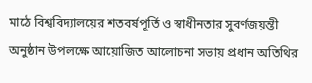মাঠে বিশ্ববিদ্যালয়ের শতবর্ষপূর্তি ও স্বাধীনতার সুবর্ণজয়ন্তী অনুষ্ঠান উপলক্ষে আয়োজিত আলোচনা সভায় প্রধান অতিথির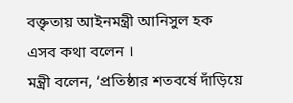বক্তৃতায় আইনমন্ত্রী আনিসুল হক এসব কথা বলেন ।
মন্ত্রী বলেন, ‘প্রতিষ্ঠার শতবর্ষে দাঁড়িয়ে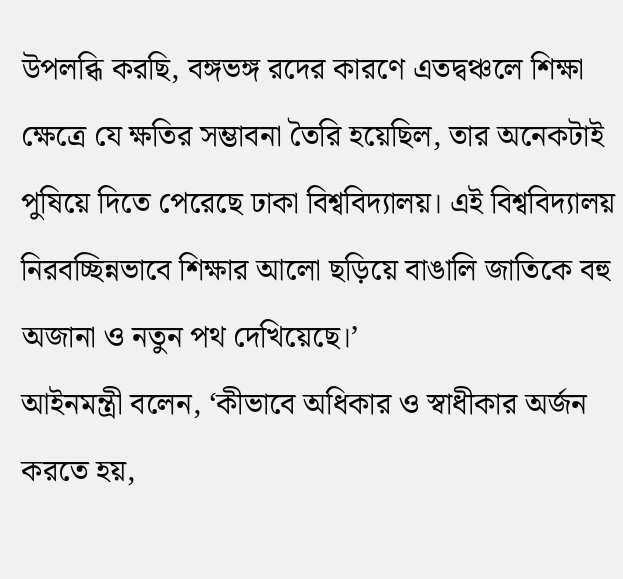উপলব্ধি করছি, বঙ্গভঙ্গ রদের কারণে এতদ্বঞ্চলে শিক্ষা ক্ষেত্রে যে ক্ষতির সম্ভাবনা তৈরি হয়েছিল, তার অনেকটাই পুষিয়ে দিতে পেরেছে ঢাকা বিশ্ববিদ্যালয়। এই বিশ্ববিদ্যালয় নিরবচ্ছিন্নভাবে শিক্ষার আলো ছড়িয়ে বাঙালি জাতিকে বহু অজানা ও নতুন পথ দেখিয়েছে।’
আইনমন্ত্রী বলেন, ‘কীভাবে অধিকার ও স্বাধীকার অর্জন করতে হয়,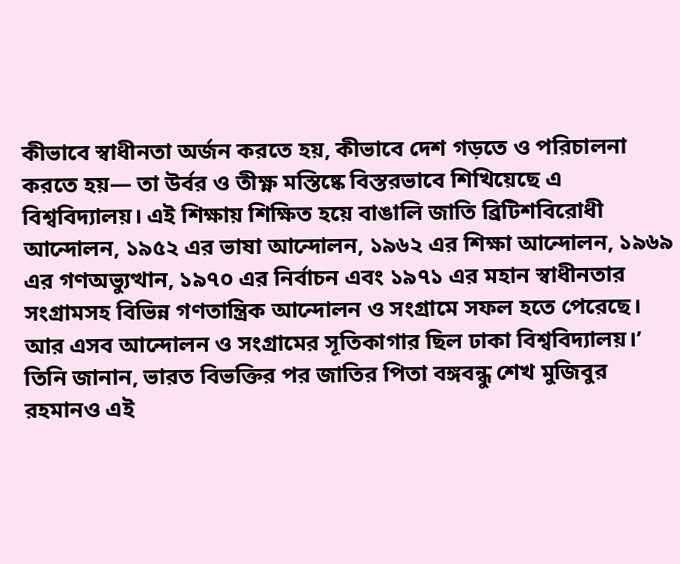কীভাবে স্বাধীনতা অর্জন করতে হয়, কীভাবে দেশ গড়তে ও পরিচালনা করতে হয়— তা উর্বর ও তীক্ষ্ণ মস্তিষ্কে বিস্তরভাবে শিখিয়েছে এ বিশ্ববিদ্যালয়। এই শিক্ষায় শিক্ষিত হয়ে বাঙালি জাতি ব্রিটিশবিরোধী আন্দোলন, ১৯৫২ এর ভাষা আন্দোলন, ১৯৬২ এর শিক্ষা আন্দোলন, ১৯৬৯ এর গণঅভ্যুত্থান, ১৯৭০ এর নির্বাচন এবং ১৯৭১ এর মহান স্বাধীনতার সংগ্রামসহ বিভিন্ন গণতান্ত্রিক আন্দোলন ও সংগ্রামে সফল হতে পেরেছে। আর এসব আন্দোলন ও সংগ্রামের সূতিকাগার ছিল ঢাকা বিশ্ববিদ্যালয়।’
তিনি জানান, ভারত বিভক্তির পর জাতির পিতা বঙ্গবন্ধু শেখ মুজিবুর রহমানও এই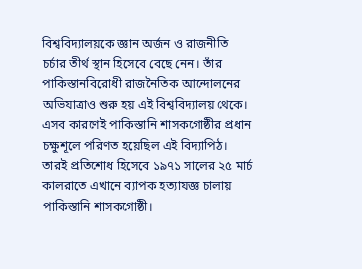বিশ্ববিদ্যালয়কে জ্ঞান অর্জন ও রাজনীতি চর্চার তীর্থ স্থান হিসেবে বেছে নেন। তাঁর পাকিস্তানবিরোধী রাজনৈতিক আন্দোলনের অভিযাত্রাও শুরু হয় এই বিশ্ববিদ্যালয় থেকে।
এসব কারণেই পাকিস্তানি শাসকগোষ্ঠীর প্রধান চক্ষুশূলে পরিণত হয়েছিল এই বিদ্যাপিঠ। তারই প্রতিশোধ হিসেবে ১৯৭১ সালের ২৫ মার্চ কালরাতে এখানে ব্যাপক হত্যাযজ্ঞ চালায় পাকিস্তানি শাসকগোষ্ঠী।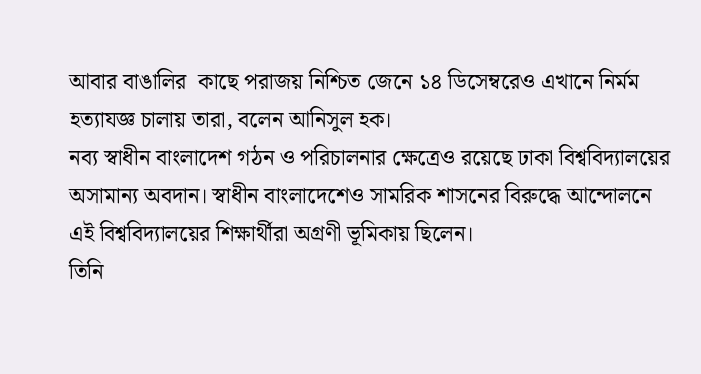আবার বাঙালির  কাছে পরাজয় নিশ্চিত জেনে ১৪ ডিসেম্বরেও এখানে নির্মম হত্যাযজ্ঞ চালায় তারা, বলেন আনিসুল হক।
নব্য স্বাধীন বাংলাদেশ গঠন ও পরিচালনার ক্ষেত্রেও রয়েছে ঢাকা বিশ্ববিদ্যালয়ের অসামান্য অবদান। স্বাধীন বাংলাদেশেও সামরিক শাসনের বিরুদ্ধে আন্দোলনে এই বিশ্ববিদ্যালয়ের শিক্ষার্থীরা অগ্রণী ভূমিকায় ছিলেন।
তিনি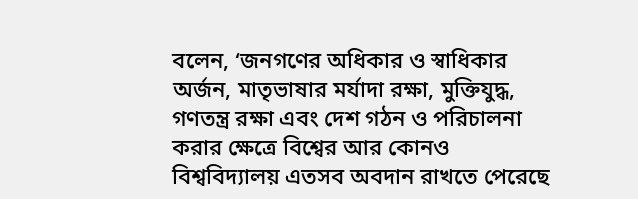বলেন, ‘জনগণের অধিকার ও স্বাধিকার অর্জন, মাতৃভাষার মর্যাদা রক্ষা, মুক্তিযুদ্ধ, গণতন্ত্র রক্ষা এবং দেশ গঠন ও পরিচালনা করার ক্ষেত্রে বিশ্বের আর কোনও বিশ্ববিদ্যালয় এতসব অবদান রাখতে পেরেছে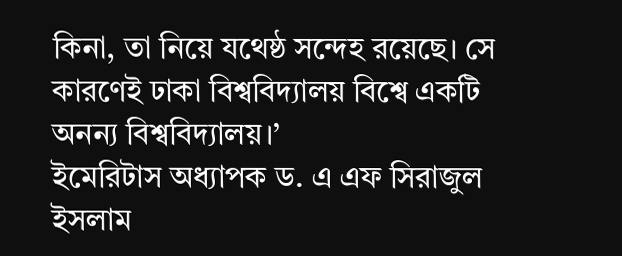কিনা, তা নিয়ে যথেষ্ঠ সন্দেহ রয়েছে। সে কারণেই ঢাকা বিশ্ববিদ্যালয় বিশ্বে একটি অনন্য বিশ্ববিদ্যালয়।’
ইমেরিটাস অধ্যাপক ড. এ এফ সিরাজুল ইসলাম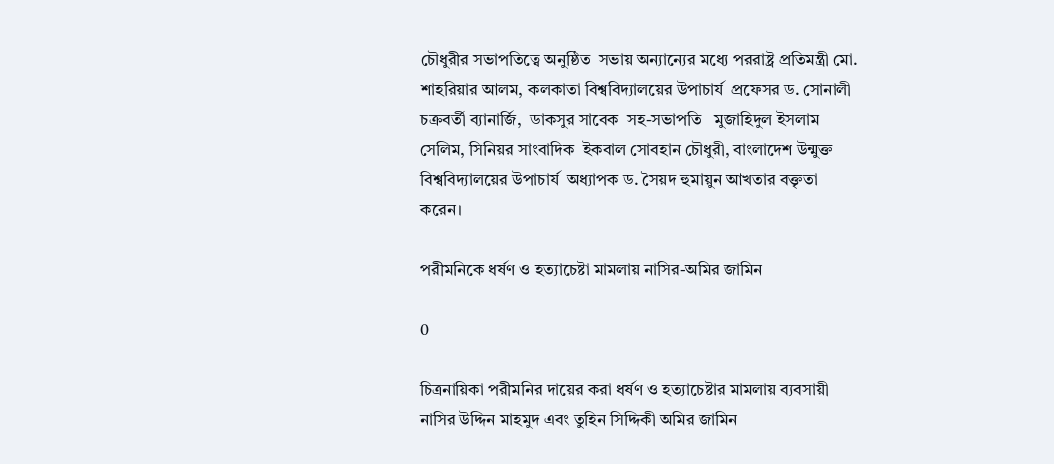চৌধুরীর সভাপতিত্বে অনুষ্ঠিত  সভায় অন্যান্যের মধ্যে পররাষ্ট্র প্রতিমন্ত্রী মো. শাহরিয়ার আলম, কলকাতা বিশ্ববিদ্যালয়ের উপাচার্য  প্রফেসর ড. সোনালী চক্রবর্তী ব্যানার্জি,  ডাকসুর সাবেক  সহ-সভাপতি   মুজাহিদুল ইসলাম সেলিম, সিনিয়র সাংবাদিক  ইকবাল সোবহান চৌধুরী, বাংলাদেশ উন্মুক্ত বিশ্ববিদ্যালয়ের উপাচার্য  অধ্যাপক ড. সৈয়দ হুমায়ুন আখতার বক্তৃতা করেন।

পরীমনিকে ধর্ষণ ও হত্যাচেষ্টা মামলায় নাসির-অমির জামিন

0

চিত্রনায়িকা পরীমনির দায়ের করা ধর্ষণ ও হত্যাচেষ্টার মামলায় ব্যবসায়ী নাসির উদ্দিন মাহমুদ এবং তুহিন সিদ্দিকী অমির জামিন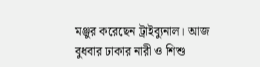মঞ্জুর করেছেন ট্রাইব্যুনাল। আজ বুধবার ঢাকার নারী ও শিশু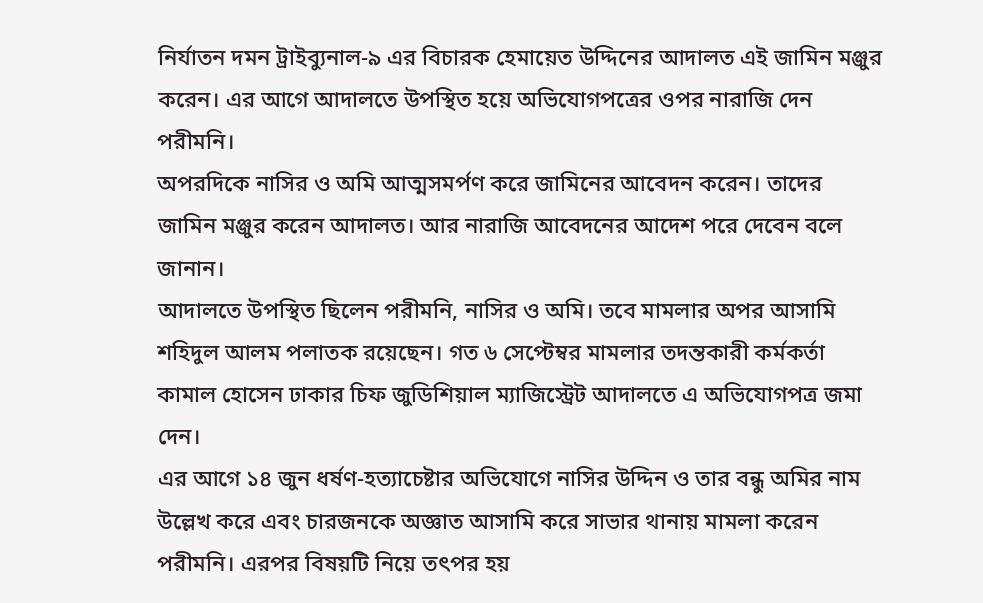নির্যাতন দমন ট্রাইব্যুনাল-৯ এর বিচারক হেমায়েত উদ্দিনের আদালত এই জামিন মঞ্জুর করেন। এর আগে আদালতে উপস্থিত হয়ে অভিযোগপত্রের ওপর নারাজি দেন পরীমনি।
অপরদিকে নাসির ও অমি আত্মসমর্পণ করে জামিনের আবেদন করেন। তাদের জামিন মঞ্জুর করেন আদালত। আর নারাজি আবেদনের আদেশ পরে দেবেন বলে জানান।
আদালতে উপস্থিত ছিলেন পরীমনি, নাসির ও অমি। তবে মামলার অপর আসামি শহিদুল আলম পলাতক রয়েছেন। গত ৬ সেপ্টেম্বর মামলার তদন্তকারী কর্মকর্তা কামাল হোসেন ঢাকার চিফ জুডিশিয়াল ম্যাজিস্ট্রেট আদালতে এ অভিযোগপত্র জমা দেন।
এর আগে ১৪ জুন ধর্ষণ-হত্যাচেষ্টার অভিযোগে নাসির উদ্দিন ও তার বন্ধু অমির নাম উল্লেখ করে এবং চারজনকে অজ্ঞাত আসামি করে সাভার থানায় মামলা করেন পরীমনি। এরপর বিষয়টি নিয়ে তৎপর হয়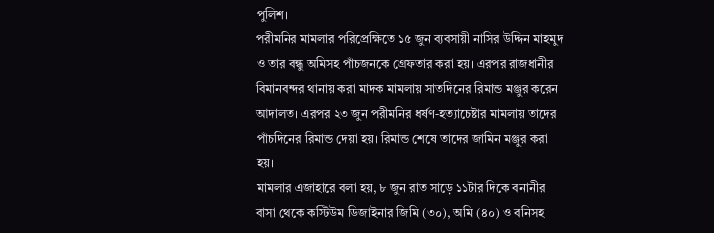পুলিশ।
পরীমনির মামলার পরিপ্রেক্ষিতে ১৫ জুন ব্যবসায়ী নাসির উদ্দিন মাহমুদ ও তার বন্ধু অমিসহ পাঁচজনকে গ্রেফতার করা হয়। এরপর রাজধানীর বিমানবন্দর থানায় করা মাদক মামলায় সাতদিনের রিমান্ড মঞ্জুর করেন আদালত। এরপর ২৩ জুন পরীমনির ধর্ষণ-হত্যাচেষ্টার মামলায় তাদের পাঁচদিনের রিমান্ড দেয়া হয়। রিমান্ড শেষে তাদের জামিন মঞ্জুর করা হয়।
মামলার এজাহারে বলা হয়, ৮ জুন রাত সাড়ে ১১টার দিকে বনানীর বাসা থেকে কস্টিউম ডিজাইনার জিমি (৩০), অমি (৪০) ও বনিসহ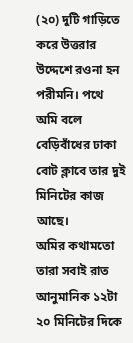(২০) দুটি গাড়িতে করে উত্তরার উদ্দেশে রওনা হন পরীমনি। পথে অমি বলে বেড়িবাঁধের ঢাকা বোট ক্লাবে তার দুই মিনিটের কাজ আছে।
অমির কথামতো তারা সবাই রাত আনুমানিক ১২টা ২০ মিনিটের দিকে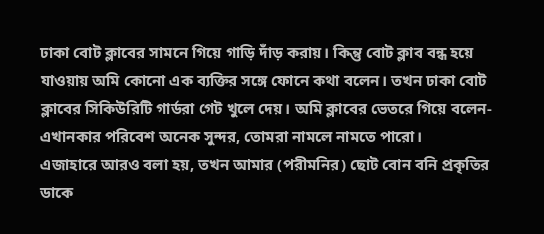ঢাকা বোট ক্লাবের সামনে গিয়ে গাড়ি দাঁড় করায়। কিন্তু বোট ক্লাব বন্ধ হয়ে যাওয়ায় অমি কোনো এক ব্যক্তির সঙ্গে ফোনে কথা বলেন। তখন ঢাকা বোট ক্লাবের সিকিউরিটি গার্ডরা গেট খুলে দেয়। অমি ক্লাবের ভেতরে গিয়ে বলেন- এখানকার পরিবেশ অনেক সুন্দর, তোমরা নামলে নামতে পারো।
এজাহারে আরও বলা হয়, তখন আমার (পরীমনির) ছোট বোন বনি প্রকৃতির ডাকে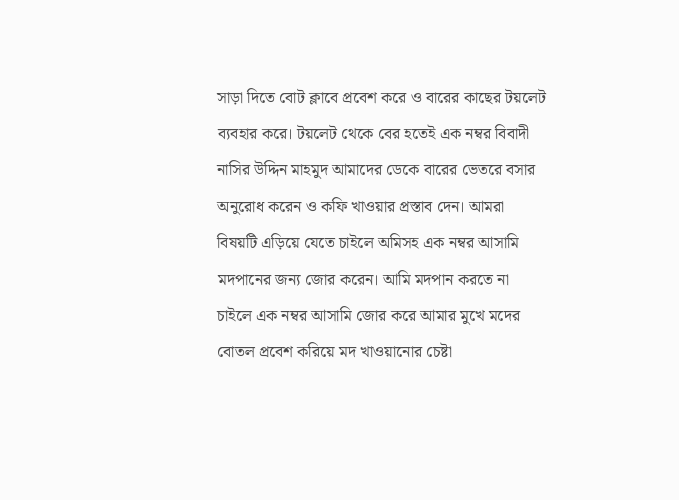সাড়া দিতে বোট ক্লাবে প্রবেশ করে ও বারের কাছের টয়লেট ব্যবহার করে। টয়লেট থেকে বের হতেই এক নম্বর বিবাদী নাসির উদ্দিন মাহমুদ আমাদের ডেকে বারের ভেতরে বসার অনুরোধ করেন ও কফি খাওয়ার প্রস্তাব দেন। আমরা বিষয়টি এড়িয়ে যেতে চাইলে অমিসহ এক নম্বর আসামি মদপানের জন্য জোর করেন। আমি মদপান করতে না চাইলে এক নম্বর আসামি জোর করে আমার মুখে মদের বোতল প্রবেশ করিয়ে মদ খাওয়ানোর চেষ্টা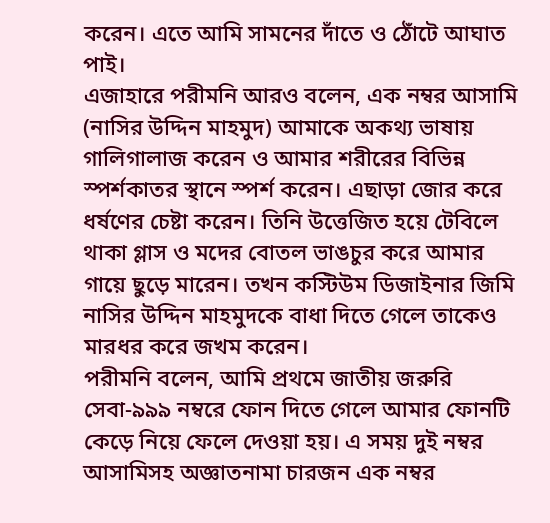করেন। এতে আমি সামনের দাঁতে ও ঠোঁটে আঘাত পাই।
এজাহারে পরীমনি আরও বলেন, এক নম্বর আসামি (নাসির উদ্দিন মাহমুদ) আমাকে অকথ্য ভাষায় গালিগালাজ করেন ও আমার শরীরের বিভিন্ন স্পর্শকাতর স্থানে স্পর্শ করেন। এছাড়া জোর করে ধর্ষণের চেষ্টা করেন। তিনি উত্তেজিত হয়ে টেবিলে থাকা গ্লাস ও মদের বোতল ভাঙচুর করে আমার গায়ে ছুড়ে মারেন। তখন কস্টিউম ডিজাইনার জিমি নাসির উদ্দিন মাহমুদকে বাধা দিতে গেলে তাকেও মারধর করে জখম করেন।
পরীমনি বলেন, আমি প্রথমে জাতীয় জরুরি সেবা-৯৯৯ নম্বরে ফোন দিতে গেলে আমার ফোনটি কেড়ে নিয়ে ফেলে দেওয়া হয়। এ সময় দুই নম্বর আসামিসহ অজ্ঞাতনামা চারজন এক নম্বর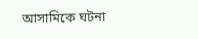আসামিকে ঘটনা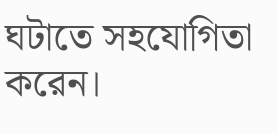ঘটাতে সহযোগিতা করেন।